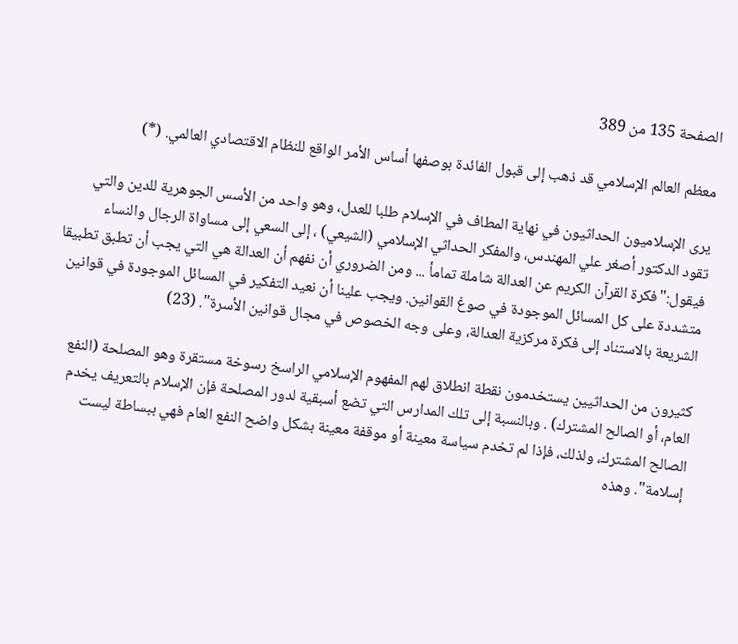الصفحة 135 من 389

معظم العالم الإسلامي قد ذهب إلى قبول الفائدة بوصفها أساس الأمر الواقع للنظام الاقتصادي العالمي. (*)

يرى الإسلاميون الحداثيون في نهاية المطاف في الإسلام طلبا للعدل، وهو واحد من الأسس الجوهرية للدين والتي تقود الدكتور أصغر علي المهندس، والمفكر الحداثي الإسلامي (الشيعي) ، إلى السعي إلى مساواة الرجال والنساء فيقول:"فكرة القرآن الكريم عن العدالة شاملة تمامأ ... ومن الضروري أن نفهم أن العدالة هي التي يجب أن تطبق تطبيقا متشددة على كل المسائل الموجودة في صوغ القوانين. ويجب علينا أن نعيد التفكير في المسائل الموجودة في قوانين الشريعة بالاستناد إلى فكرة مركزية العدالة، وعلى وجه الخصوص في مجال قوانين الأسرة". (23)

كثيرون من الحداثيين يستخدمون نقطة انطلاق لهم المفهوم الإسلامي الراسخ رسوخة مستقرة وهو المصلحة (النفع العام، أو الصالح المشترك) . وبالنسبة إلى تلك المدارس التي تضع أسبقية لدور المصلحة فإن الإسلام بالتعريف يخدم الصالح المشترك، ولذلك، فإذا لم تخدم سياسة معينة أو موقفة معينة بشكل واضح النفع العام فهي ببساطة ليست إسلامة". وهذه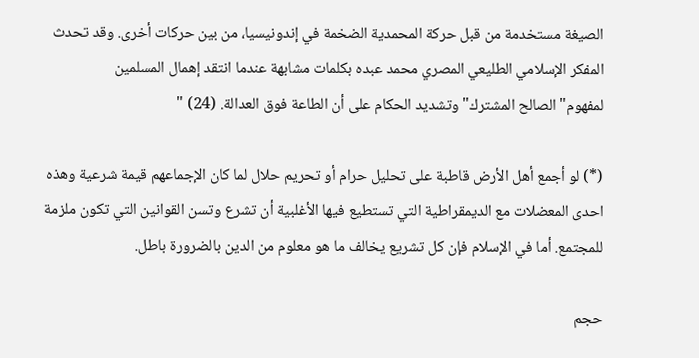الصيغة مستخدمة من قبل حركة المحمدية الضخمة في إندونيسيا، من بين حركات أخرى. وقد تحدث المفكر الإسلامي الطليعي المصري محمد عبده بكلمات مشابهة عندما انتقد إهمال المسلمين لمفهوم"الصالح المشترك"وتشديد الحكام على أن الطاعة فوق العدالة. (24) "

(*) لو أجمع أهل الأرض قاطبة على تحليل حرام أو تحريم حلال لما كان الإجماعهم قيمة شرعية وهذه احدى المعضلات مع الديمقراطية التي تستطيع فيها الأغلبية أن تشرع وتسن القوانين التي تكون ملزمة للمجتمع. أما في الإسلام فإن كل تشريع يخالف ما هو معلوم من الدين بالضرورة باطل.

حجم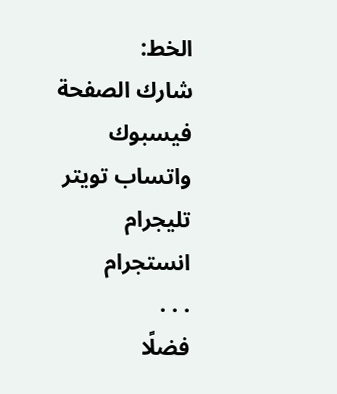الخط:
شارك الصفحة
فيسبوك واتساب تويتر تليجرام انستجرام
. . .
فضلًا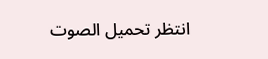انتظر تحميل الصوت